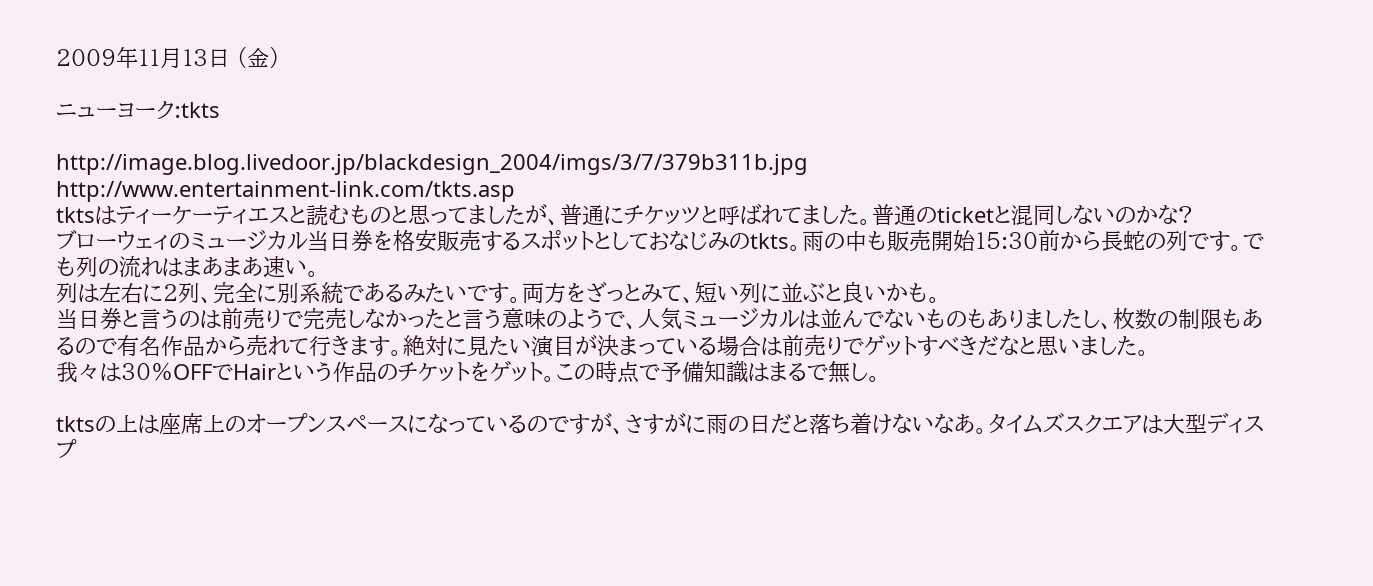2009年11月13日 (金)

ニューヨーク:tkts

http://image.blog.livedoor.jp/blackdesign_2004/imgs/3/7/379b311b.jpg
http://www.entertainment-link.com/tkts.asp
tktsはティーケーティエスと読むものと思ってましたが、普通にチケッツと呼ばれてました。普通のticketと混同しないのかな?
ブローウェィのミュージカル当日券を格安販売するスポットとしておなじみのtkts。雨の中も販売開始15:30前から長蛇の列です。でも列の流れはまあまあ速い。
列は左右に2列、完全に別系統であるみたいです。両方をざっとみて、短い列に並ぶと良いかも。
当日券と言うのは前売りで完売しなかったと言う意味のようで、人気ミュージカルは並んでないものもありましたし、枚数の制限もあるので有名作品から売れて行きます。絶対に見たい演目が決まっている場合は前売りでゲットすべきだなと思いました。
我々は30%OFFでHairという作品のチケットをゲット。この時点で予備知識はまるで無し。

tktsの上は座席上のオープンスペースになっているのですが、さすがに雨の日だと落ち着けないなあ。タイムズスクエアは大型ディスプ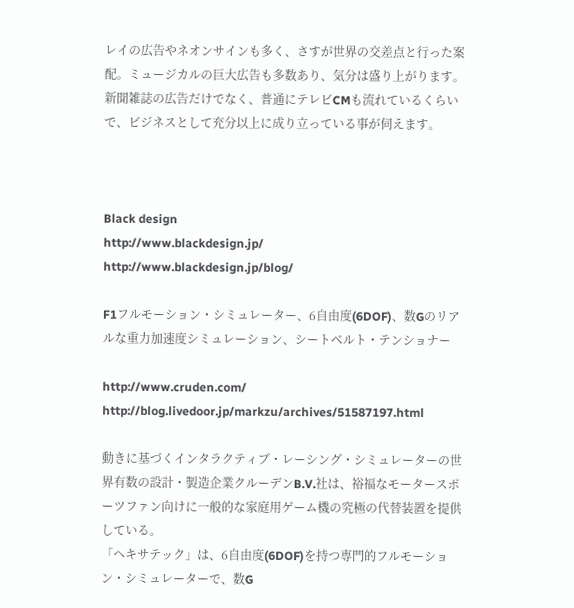レイの広告やネオンサインも多く、さすが世界の交差点と行った案配。ミュージカルの巨大広告も多数あり、気分は盛り上がります。新聞雑誌の広告だけでなく、普通にテレビCMも流れているくらいで、ビジネスとして充分以上に成り立っている事が伺えます。



Black design
http://www.blackdesign.jp/
http://www.blackdesign.jp/blog/

F1フルモーション・シミュレーター、6自由度(6DOF)、数Gのリアルな重力加速度シミュレーション、シートベルト・テンショナー

http://www.cruden.com/
http://blog.livedoor.jp/markzu/archives/51587197.html

動きに基づくインタラクティブ・レーシング・シミュレーターの世界有数の設計・製造企業クルーデンB.V.社は、裕福なモータースポーツファン向けに一般的な家庭用ゲーム機の究極の代替装置を提供している。
「ヘキサテック」は、6自由度(6DOF)を持つ専門的フルモーション・シミュレーターで、数G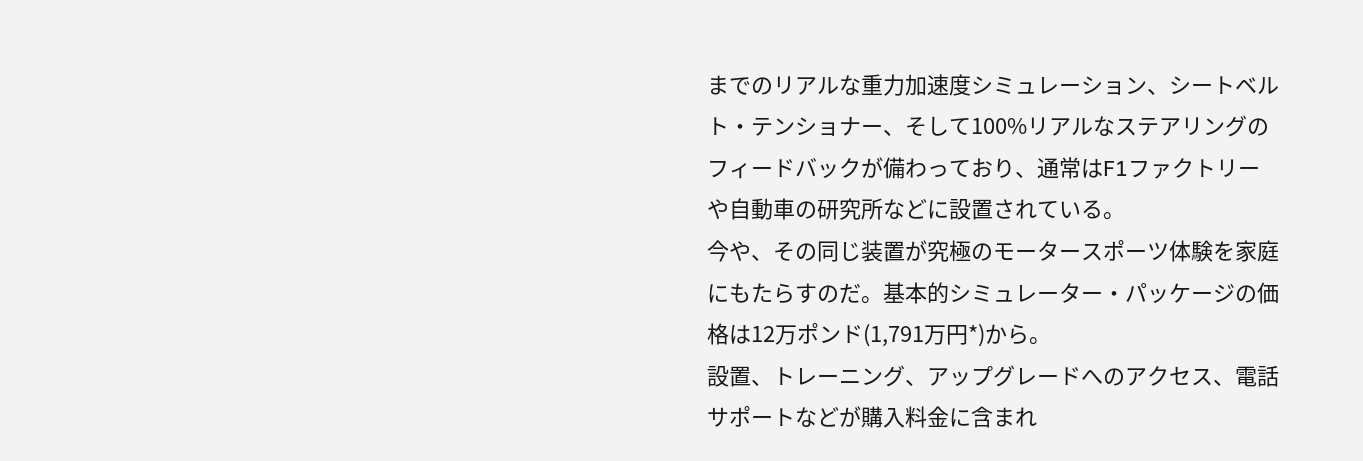までのリアルな重力加速度シミュレーション、シートベルト・テンショナー、そして100%リアルなステアリングのフィードバックが備わっており、通常はF1ファクトリーや自動車の研究所などに設置されている。
今や、その同じ装置が究極のモータースポーツ体験を家庭にもたらすのだ。基本的シミュレーター・パッケージの価格は12万ポンド(1,791万円*)から。
設置、トレーニング、アップグレードへのアクセス、電話サポートなどが購入料金に含まれ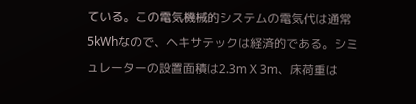ている。この電気機械的システムの電気代は通常5kWhなので、ヘキサテックは経済的である。シミュレーターの設置面積は2.3m X 3m、床荷重は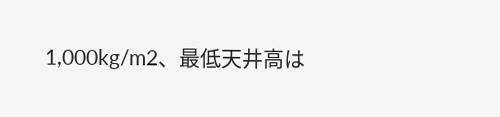1,000kg/m2、最低天井高は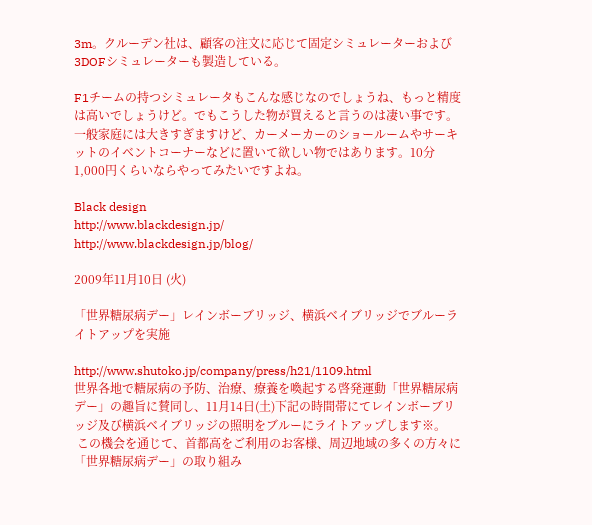3m。クルーデン社は、顧客の注文に応じて固定シミュレーターおよび3DOFシミュレーターも製造している。

F1チームの持つシミュレータもこんな感じなのでしょうね、もっと精度は高いでしょうけど。でもこうした物が買えると言うのは凄い事です。一般家庭には大きすぎますけど、カーメーカーのショールームやサーキットのイベントコーナーなどに置いて欲しい物ではあります。10分1,000円くらいならやってみたいですよね。

Black design
http://www.blackdesign.jp/
http://www.blackdesign.jp/blog/

2009年11月10日 (火)

「世界糖尿病デー」レインボーブリッジ、横浜ベイブリッジでブルーライトアップを実施

http://www.shutoko.jp/company/press/h21/1109.html
世界各地で糖尿病の予防、治療、療養を喚起する啓発運動「世界糖尿病デー」の趣旨に賛同し、11月14日(土)下記の時間帯にてレインボーブリッジ及び横浜ベイブリッジの照明をブルーにライトアップします※。
 この機会を通じて、首都高をご利用のお客様、周辺地域の多くの方々に「世界糖尿病デー」の取り組み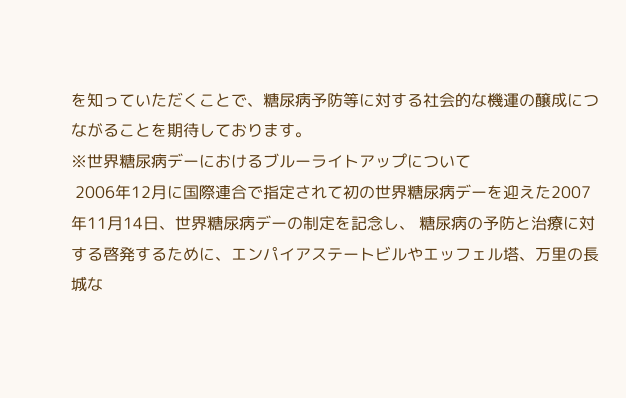を知っていただくことで、糖尿病予防等に対する社会的な機運の醸成につながることを期待しております。
※世界糖尿病デーにおけるブルーライトアップについて
 2006年12月に国際連合で指定されて初の世界糖尿病デーを迎えた2007年11月14日、世界糖尿病デーの制定を記念し、 糖尿病の予防と治療に対する啓発するために、エンパイアステートビルやエッフェル塔、万里の長城な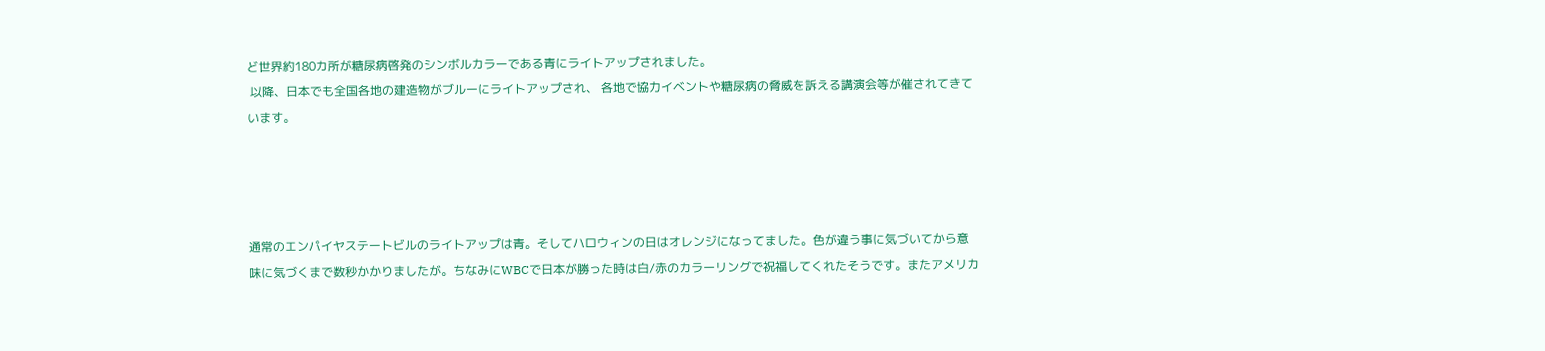ど世界約180カ所が糖尿病啓発のシンボルカラーである青にライトアップされました。
 以降、日本でも全国各地の建造物がブルーにライトアップされ、 各地で協力イベントや糖尿病の脅威を訴える講演会等が催されてきています。




通常のエンパイヤステートビルのライトアップは青。そしてハロウィンの日はオレンジになってました。色が違う事に気づいてから意味に気づくまで数秒かかりましたが。ちなみにWBCで日本が勝った時は白/赤のカラーリングで祝福してくれたそうです。またアメリカ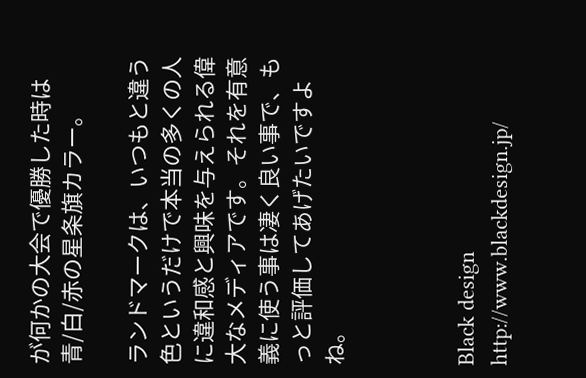が何かの大会で優勝した時は青/白/赤の星条旗カラー。

ランドマークは、いつもと違う色というだけで本当の多くの人に違和感と興味を与えられる偉大なメディアです。それを有意義に使う事は凄く良い事で、もっと評価してあげたいですよね。



Black design
http://www.blackdesign.jp/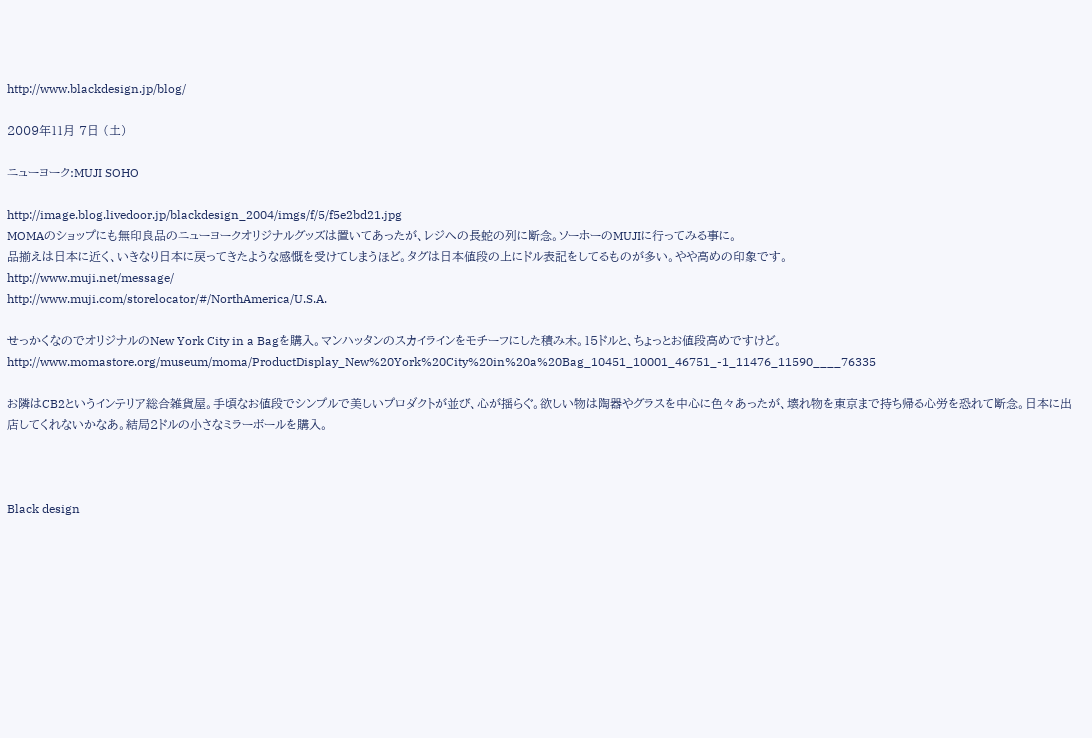http://www.blackdesign.jp/blog/

2009年11月 7日 (土)

ニューヨーク:MUJI SOHO

http://image.blog.livedoor.jp/blackdesign_2004/imgs/f/5/f5e2bd21.jpg
MOMAのショップにも無印良品のニューヨークオリジナルグッズは置いてあったが、レジへの長蛇の列に断念。ソーホーのMUJIに行ってみる事に。
品揃えは日本に近く、いきなり日本に戻ってきたような感慨を受けてしまうほど。タグは日本値段の上にドル表記をしてるものが多い。やや高めの印象です。
http://www.muji.net/message/
http://www.muji.com/storelocator/#/NorthAmerica/U.S.A.

せっかくなのでオリジナルのNew York City in a Bagを購入。マンハッタンのスカイラインをモチーフにした積み木。15ドルと、ちょっとお値段高めですけど。
http://www.momastore.org/museum/moma/ProductDisplay_New%20York%20City%20in%20a%20Bag_10451_10001_46751_-1_11476_11590____76335

お隣はCB2というインテリア総合雑貨屋。手頃なお値段でシンプルで美しいプロダクトが並び、心が揺らぐ。欲しい物は陶器やグラスを中心に色々あったが、壊れ物を東京まで持ち帰る心労を恐れて断念。日本に出店してくれないかなあ。結局2ドルの小さなミラーボールを購入。



Black design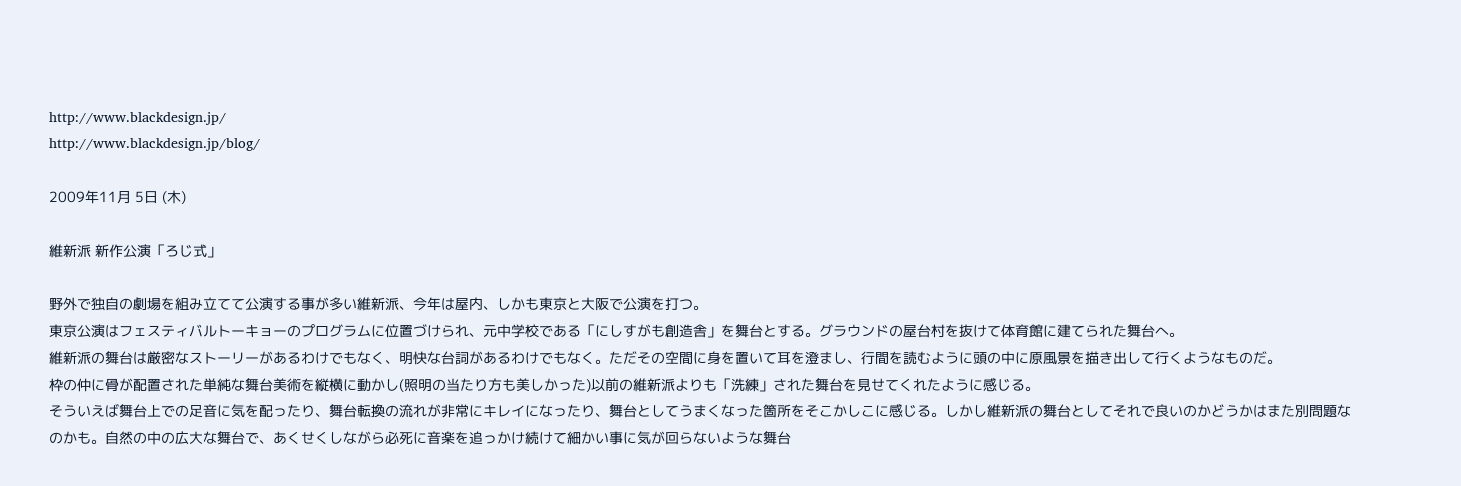http://www.blackdesign.jp/
http://www.blackdesign.jp/blog/

2009年11月 5日 (木)

維新派 新作公演「ろじ式」

野外で独自の劇場を組み立てて公演する事が多い維新派、今年は屋内、しかも東京と大阪で公演を打つ。
東京公演はフェスティバルトーキョーのプログラムに位置づけられ、元中学校である「にしすがも創造舎」を舞台とする。グラウンドの屋台村を抜けて体育館に建てられた舞台へ。
維新派の舞台は厳密なストーリーがあるわけでもなく、明快な台詞があるわけでもなく。ただその空間に身を置いて耳を澄まし、行間を読むように頭の中に原風景を描き出して行くようなものだ。
枠の仲に骨が配置された単純な舞台美術を縦横に動かし(照明の当たり方も美しかった)以前の維新派よりも「洗練」された舞台を見せてくれたように感じる。
そういえば舞台上での足音に気を配ったり、舞台転換の流れが非常にキレイになったり、舞台としてうまくなった箇所をそこかしこに感じる。しかし維新派の舞台としてそれで良いのかどうかはまた別問題なのかも。自然の中の広大な舞台で、あくせくしながら必死に音楽を追っかけ続けて細かい事に気が回らないような舞台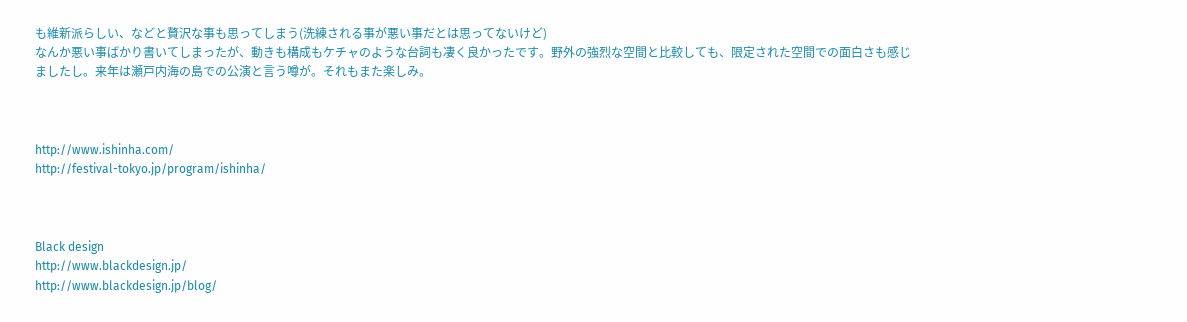も維新派らしい、などと贅沢な事も思ってしまう(洗練される事が悪い事だとは思ってないけど)
なんか悪い事ばかり書いてしまったが、動きも構成もケチャのような台詞も凄く良かったです。野外の強烈な空間と比較しても、限定された空間での面白さも感じましたし。来年は瀬戸内海の島での公演と言う噂が。それもまた楽しみ。



http://www.ishinha.com/
http://festival-tokyo.jp/program/ishinha/



Black design
http://www.blackdesign.jp/
http://www.blackdesign.jp/blog/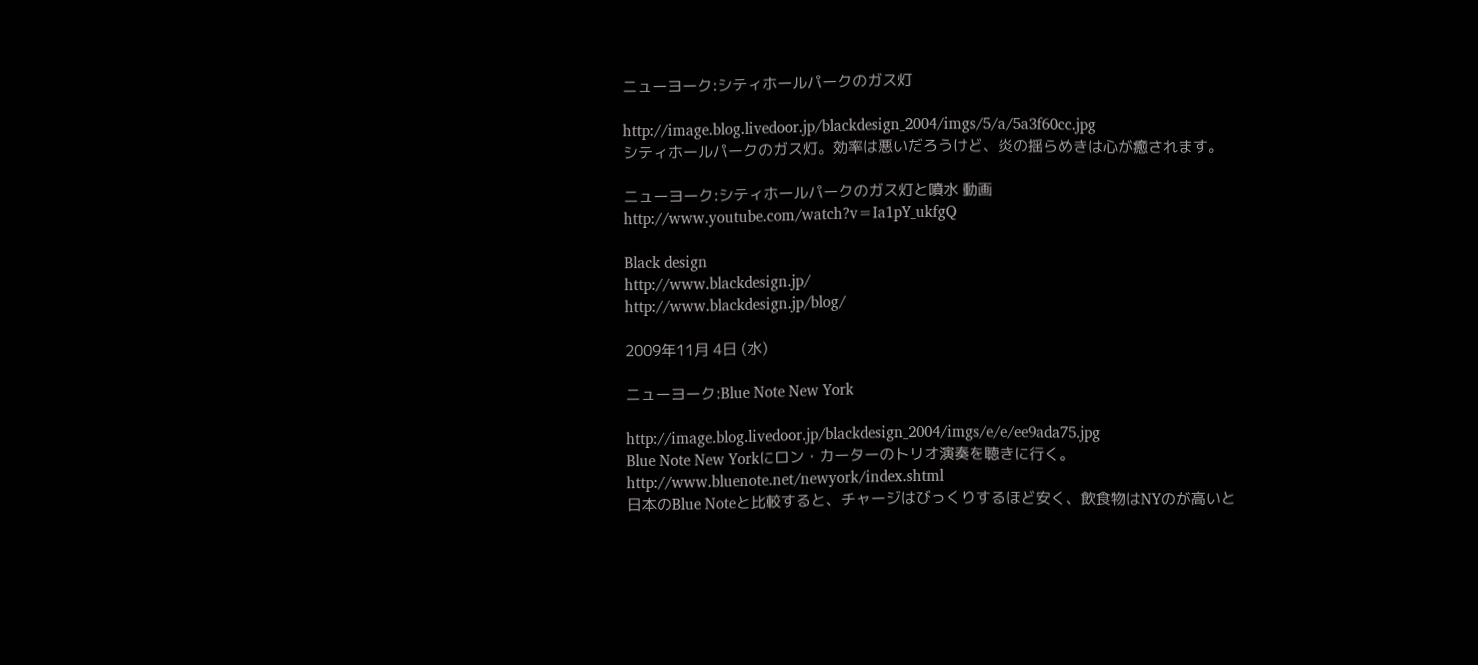ニューヨーク:シティホールパークのガス灯

http://image.blog.livedoor.jp/blackdesign_2004/imgs/5/a/5a3f60cc.jpg
シティホールパークのガス灯。効率は悪いだろうけど、炎の揺らめきは心が癒されます。

ニューヨーク:シティホールパークのガス灯と噴水 動画
http://www.youtube.com/watch?v=Ia1pY_ukfgQ

Black design
http://www.blackdesign.jp/
http://www.blackdesign.jp/blog/

2009年11月 4日 (水)

ニューヨーク:Blue Note New York

http://image.blog.livedoor.jp/blackdesign_2004/imgs/e/e/ee9ada75.jpg
Blue Note New Yorkにロン・カーターのトリオ演奏を聴きに行く。
http://www.bluenote.net/newyork/index.shtml
日本のBlue Noteと比較すると、チャージはびっくりするほど安く、飲食物はNYのが高いと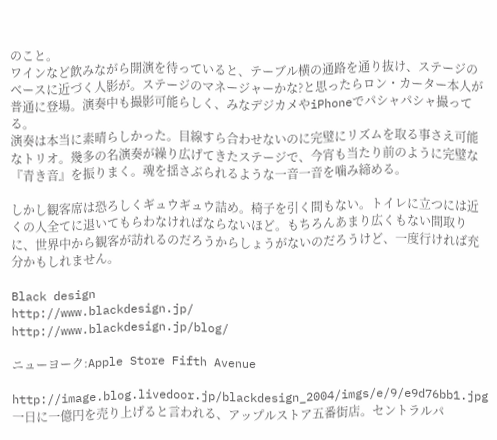のこと。
ワインなど飲みながら開演を待っていると、テーブル横の通路を通り抜け、ステージのベースに近づく人影が。ステージのマネージャーかな?と思ったらロン・カーター本人が普通に登場。演奏中も撮影可能らしく、みなデジカメやiPhoneでパシャパシャ撮ってる。
演奏は本当に素晴らしかった。目線すら合わせないのに完璧にリズムを取る事さえ可能なトリオ。幾多の名演奏が繰り広げてきたステージで、今宵も当たり前のように完璧な『青き音』を振りまく。魂を揺さぶられるような一音一音を噛み締める。

しかし観客席は恐ろしくギュウギュウ詰め。椅子を引く間もない。トイレに立つには近くの人全てに退いてもらわなければならないほど。もちろんあまり広くもない間取りに、世界中から観客が訪れるのだろうからしょうがないのだろうけど、一度行ければ充分かもしれません。

Black design
http://www.blackdesign.jp/
http://www.blackdesign.jp/blog/

ニューヨーク:Apple Store Fifth Avenue

http://image.blog.livedoor.jp/blackdesign_2004/imgs/e/9/e9d76bb1.jpg
一日に一億円を売り上げると言われる、アップルストア五番街店。セントラルパ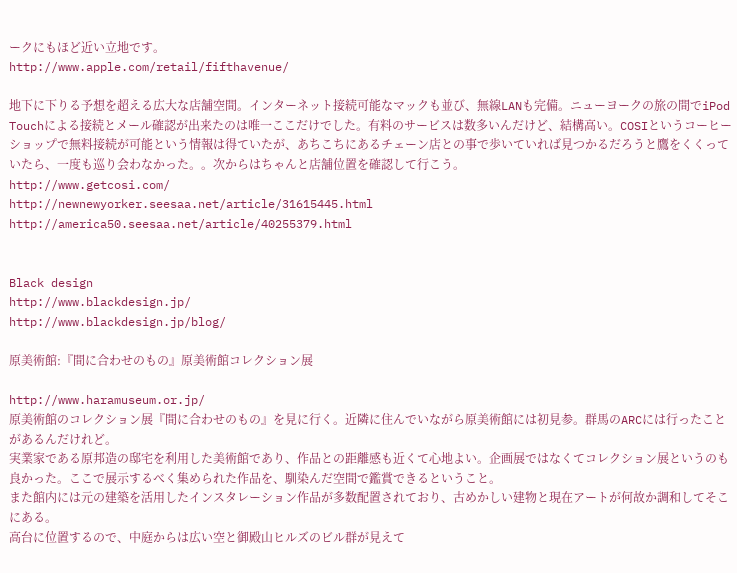ークにもほど近い立地です。
http://www.apple.com/retail/fifthavenue/

地下に下りる予想を超える広大な店舗空間。インターネット接続可能なマックも並び、無線LANも完備。ニューヨークの旅の間でiPod Touchによる接続とメール確認が出来たのは唯一ここだけでした。有料のサービスは数多いんだけど、結構高い。COSIというコーヒーショップで無料接続が可能という情報は得ていたが、あちこちにあるチェーン店との事で歩いていれば見つかるだろうと鷹をくくっていたら、一度も巡り会わなかった。。次からはちゃんと店舗位置を確認して行こう。
http://www.getcosi.com/
http://newnewyorker.seesaa.net/article/31615445.html
http://america50.seesaa.net/article/40255379.html


Black design
http://www.blackdesign.jp/
http://www.blackdesign.jp/blog/

原美術館:『間に合わせのもの』原美術館コレクション展

http://www.haramuseum.or.jp/
原美術館のコレクション展『間に合わせのもの』を見に行く。近隣に住んでいながら原美術館には初見参。群馬のARCには行ったことがあるんだけれど。
実業家である原邦造の邸宅を利用した美術館であり、作品との距離感も近くて心地よい。企画展ではなくてコレクション展というのも良かった。ここで展示するべく集められた作品を、馴染んだ空間で鑑賞できるということ。
また館内には元の建築を活用したインスタレーション作品が多数配置されており、古めかしい建物と現在アートが何故か調和してそこにある。
高台に位置するので、中庭からは広い空と御殿山ヒルズのビル群が見えて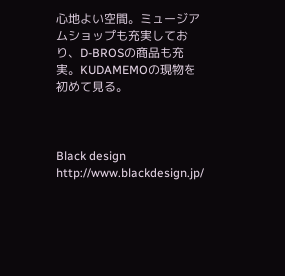心地よい空間。ミュージアムショップも充実しており、D-BROSの商品も充実。KUDAMEMOの現物を初めて見る。



Black design
http://www.blackdesign.jp/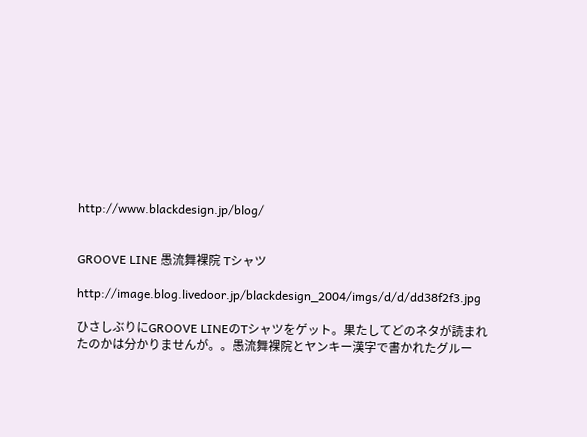http://www.blackdesign.jp/blog/


GROOVE LINE 愚流舞裸院 Tシャツ

http://image.blog.livedoor.jp/blackdesign_2004/imgs/d/d/dd38f2f3.jpg

ひさしぶりにGROOVE LINEのTシャツをゲット。果たしてどのネタが読まれたのかは分かりませんが。。愚流舞裸院とヤンキー漢字で書かれたグルー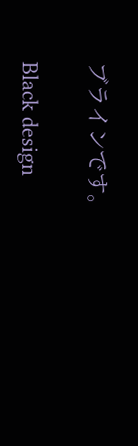ブラインです。

Black design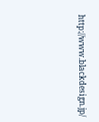http://www.blackdesign.jp/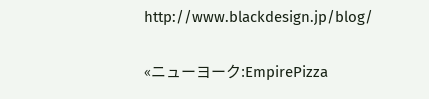http://www.blackdesign.jp/blog/

«ニューヨーク:EmpirePizza